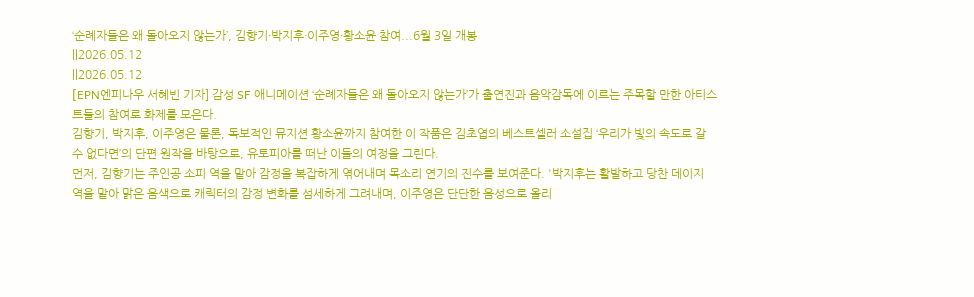‘순례자들은 왜 돌아오지 않는가’, 김향기·박지후·이주영·황소윤 참여...6월 3일 개봉
||2026.05.12
||2026.05.12
[EPN엔피나우 서혜빈 기자] 감성 SF 애니메이션 ‘순례자들은 왜 돌아오지 않는가’가 출연진과 음악감독에 이르는 주목할 만한 아티스트들의 참여로 화제를 모은다.
김향기, 박지후, 이주영은 물론, 독보적인 뮤지션 황소윤까지 참여한 이 작품은 김초엽의 베스트셀러 소설집 ‘우리가 빛의 속도로 갈 수 없다면’의 단편 원작을 바탕으로, 유토피아를 떠난 이들의 여정을 그린다.
먼저, 김향기는 주인공 소피 역을 맡아 감정을 복잡하게 엮어내며 목소리 연기의 진수를 보여준다. '박지후는 활발하고 당찬 데이지 역을 맡아 맑은 음색으로 캐릭터의 감정 변화를 섬세하게 그려내며, 이주영은 단단한 음성으로 올리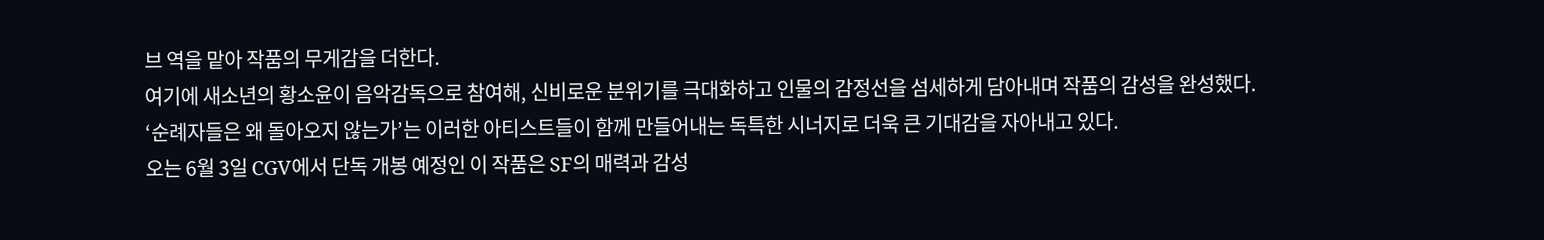브 역을 맡아 작품의 무게감을 더한다.
여기에 새소년의 황소윤이 음악감독으로 참여해, 신비로운 분위기를 극대화하고 인물의 감정선을 섬세하게 담아내며 작품의 감성을 완성했다.
‘순례자들은 왜 돌아오지 않는가’는 이러한 아티스트들이 함께 만들어내는 독특한 시너지로 더욱 큰 기대감을 자아내고 있다.
오는 6월 3일 CGV에서 단독 개봉 예정인 이 작품은 SF의 매력과 감성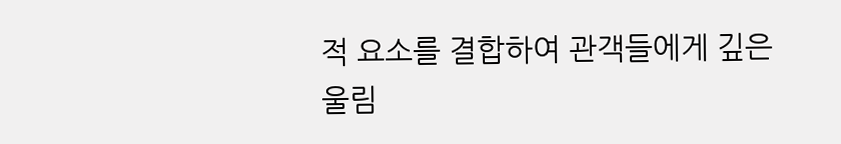적 요소를 결합하여 관객들에게 깊은 울림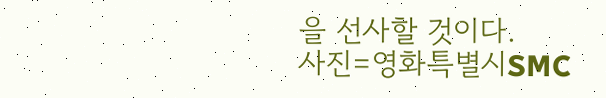을 선사할 것이다.
사진=영화특별시SMC